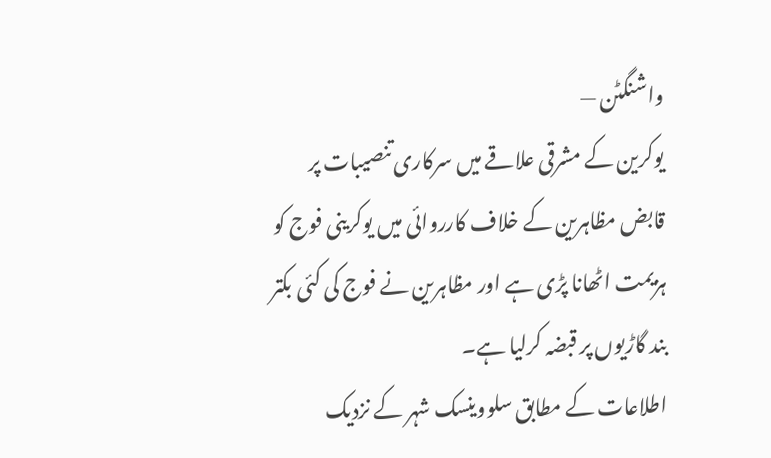واشنگٹن —
یوکرین کے مشرقی علاقے میں سرکاری تنصیبات پر قابض مظاہرین کے خلاف کارروائی میں یوکرینی فوج کو ہزیمت اٹھانا پڑی ہے اور مظاہرین نے فوج کی کئی بکتر بند گاڑیوں پر قبضہ کرلیا ہے۔
اطلاعات کے مطابق سلووینسک شہر کے نزدیک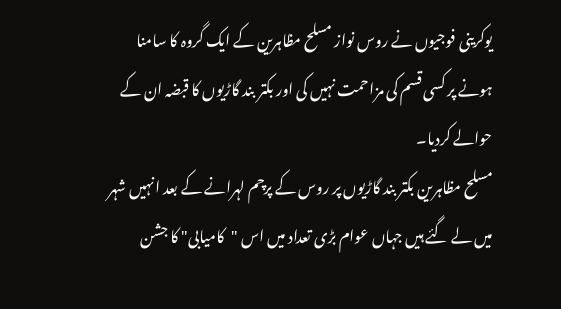یوکرینی فوجیوں نے روس نواز مسلح مظاہرین کے ایک گروہ کا سامنا ہونے پر کسی قسم کی مزاحمت نہیں کی اور بکتر بند گاڑیوں کا قبضہ ان کے حوالے کردیا۔
مسلح مظاہرین بکتر بند گاڑیوں پر روس کے پرچم لہرانے کے بعد انہیں شہر میں لے گئے ہیں جہاں عوام بڑی تعداد میں اس "کامیابی" کا جشن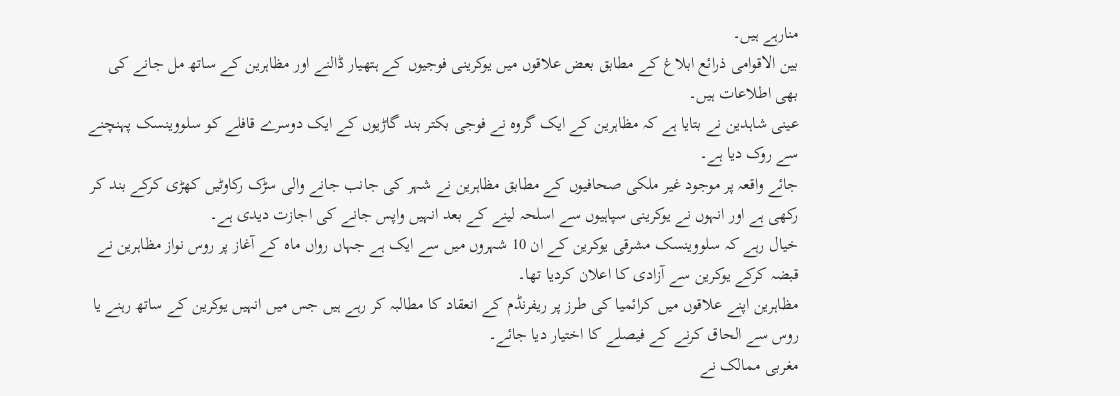منارہے ہیں۔
بین الاقوامی ذرائع ابلاغ کے مطابق بعض علاقوں میں یوکرینی فوجیوں کے ہتھیار ڈالنے اور مظاہرین کے ساتھ مل جانے کی بھی اطلاعات ہیں۔
عینی شاہدین نے بتایا ہے کہ مظاہرین کے ایک گروہ نے فوجی بکتر بند گاڑیوں کے ایک دوسرے قافلے کو سلووینسک پہنچنے سے روک دیا ہے۔
جائے واقعہ پر موجود غیر ملکی صحافیوں کے مطابق مظاہرین نے شہر کی جانب جانے والی سڑک رکاوٹیں کھڑی کرکے بند کر رکھی ہے اور انہوں نے یوکرینی سپاہیوں سے اسلحہ لینے کے بعد انہیں واپس جانے کی اجازت دیدی ہے۔
خیال رہے کہ سلووینسک مشرقی یوکرین کے ان 10 شہروں میں سے ایک ہے جہاں رواں ماہ کے آغاز پر روس نواز مظاہرین نے قبضہ کرکے یوکرین سے آزادی کا اعلان کردیا تھا۔
مظاہرین اپنے علاقوں میں کرائمیا کی طرز پر ریفرنڈم کے انعقاد کا مطالبہ کر رہے ہیں جس میں انہیں یوکرین کے ساتھ رہنے یا روس سے الحاق کرنے کے فیصلے کا اختیار دیا جائے۔
مغربی ممالک نے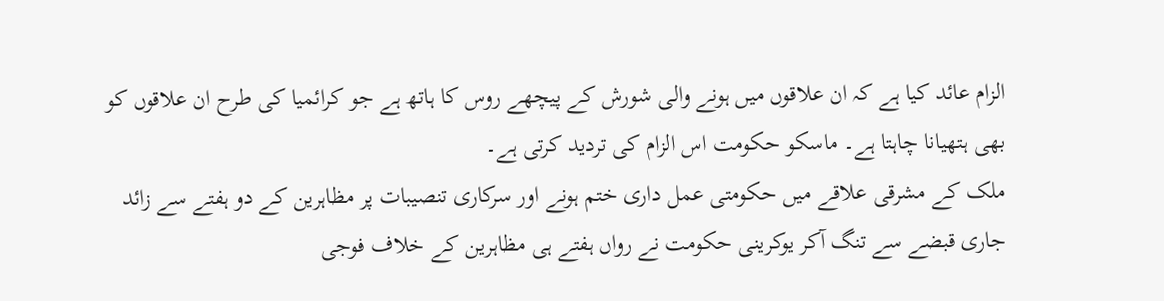الزام عائد کیا ہے کہ ان علاقوں میں ہونے والی شورش کے پیچھے روس کا ہاتھ ہے جو کرائمیا کی طرح ان علاقوں کو بھی ہتھیانا چاہتا ہے۔ ماسکو حکومت اس الزام کی تردید کرتی ہے۔
ملک کے مشرقی علاقے میں حکومتی عمل داری ختم ہونے اور سرکاری تنصیبات پر مظاہرین کے دو ہفتے سے زائد جاری قبضے سے تنگ آکر یوکرینی حکومت نے رواں ہفتے ہی مظاہرین کے خلاف فوجی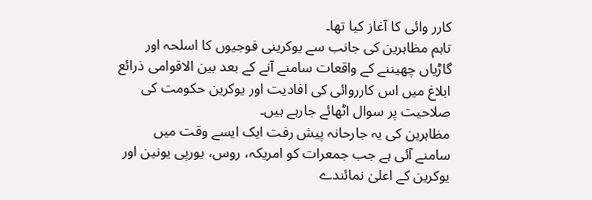کارر وائی کا آغاز کیا تھا۔
تاہم مظاہرین کی جانب سے یوکرینی فوجیوں کا اسلحہ اور گاڑیاں چھیننے کے واقعات سامنے آنے کے بعد بین الاقوامی ذرائع ابلاغ میں اس کارروائی کی افادیت اور یوکرین حکومت کی صلاحیت پر سوال اٹھائے جارہے ہیں۔
مظاہرین کی یہ جارحانہ پیش رفت ایک ایسے وقت میں سامنے آئی ہے جب جمعرات کو امریکہ، روس، یورپی یونین اور یوکرین کے اعلیٰ نمائندے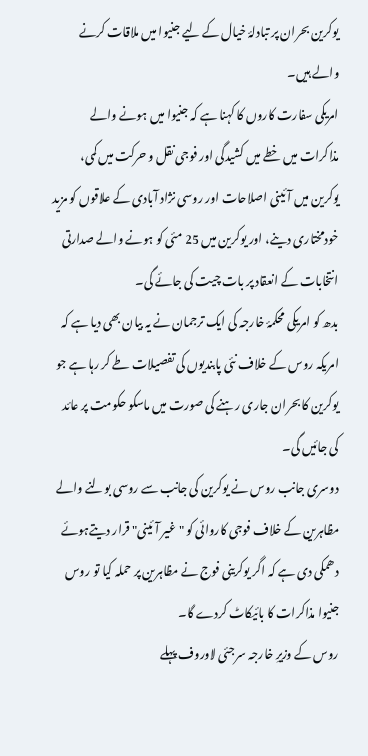یوکرین بحران پر تبادلۂ خیال کے لیے جنیوا میں ملاقات کرنے والے ہیں۔
امریکی سفارت کاروں کا کہنا ہے کہ جنیوا میں ہونے والے مذاکرات میں خطے میں کشیدگی اور فوجی نقل و حرکت میں کمی، یوکرین میں آئینی اصلاحات اور روسی نژاد آبادی کے علاقوں کو مزید خودمختاری دینے، اور یوکرین میں 25 مئی کو ہونے والے صدارتی انتخابات کے انعقاد پر بات چیت کی جائے گی۔
بدھ کو امریکی محکمۂ خارجہ کی ایک ترجمان نے یہ بیان بھی دیا ہے کہ امریکہ روس کے خلاف نئی پابندیوں کی تفصیلات طے کر رہا ہے جو یوکرین کا بحران جاری رہنے کی صورت میں ماسکو حکومت پر عائد کی جائیں گی۔
دوسری جانب روس نے یوکرین کی جانب سے روسی بولنے والے مظاہرین کے خلاف فوجی کاروائی کو "غیر آئینی" قرار دیتےہوئے دھمکی دی ہے کہ اگر یوکرینی فوج نے مظاہرین پر حملہ کیا تو روس جنیوا مذاکرات کا بائیکاٹ کردے گا۔
روس کے وزیرِ خارجہ سرجئی لاوروف پہلے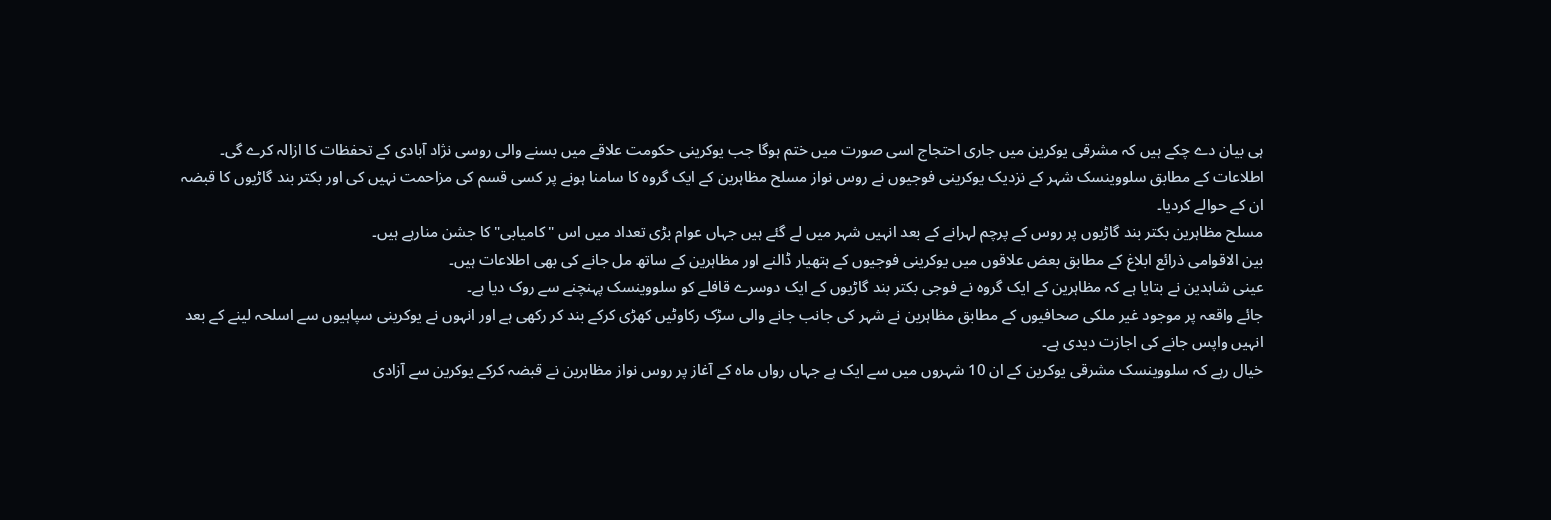ہی بیان دے چکے ہیں کہ مشرقی یوکرین میں جاری احتجاج اسی صورت میں ختم ہوگا جب یوکرینی حکومت علاقے میں بسنے والی روسی نژاد آبادی کے تحفظات کا ازالہ کرے گی۔
اطلاعات کے مطابق سلووینسک شہر کے نزدیک یوکرینی فوجیوں نے روس نواز مسلح مظاہرین کے ایک گروہ کا سامنا ہونے پر کسی قسم کی مزاحمت نہیں کی اور بکتر بند گاڑیوں کا قبضہ ان کے حوالے کردیا۔
مسلح مظاہرین بکتر بند گاڑیوں پر روس کے پرچم لہرانے کے بعد انہیں شہر میں لے گئے ہیں جہاں عوام بڑی تعداد میں اس "کامیابی" کا جشن منارہے ہیں۔
بین الاقوامی ذرائع ابلاغ کے مطابق بعض علاقوں میں یوکرینی فوجیوں کے ہتھیار ڈالنے اور مظاہرین کے ساتھ مل جانے کی بھی اطلاعات ہیں۔
عینی شاہدین نے بتایا ہے کہ مظاہرین کے ایک گروہ نے فوجی بکتر بند گاڑیوں کے ایک دوسرے قافلے کو سلووینسک پہنچنے سے روک دیا ہے۔
جائے واقعہ پر موجود غیر ملکی صحافیوں کے مطابق مظاہرین نے شہر کی جانب جانے والی سڑک رکاوٹیں کھڑی کرکے بند کر رکھی ہے اور انہوں نے یوکرینی سپاہیوں سے اسلحہ لینے کے بعد انہیں واپس جانے کی اجازت دیدی ہے۔
خیال رہے کہ سلووینسک مشرقی یوکرین کے ان 10 شہروں میں سے ایک ہے جہاں رواں ماہ کے آغاز پر روس نواز مظاہرین نے قبضہ کرکے یوکرین سے آزادی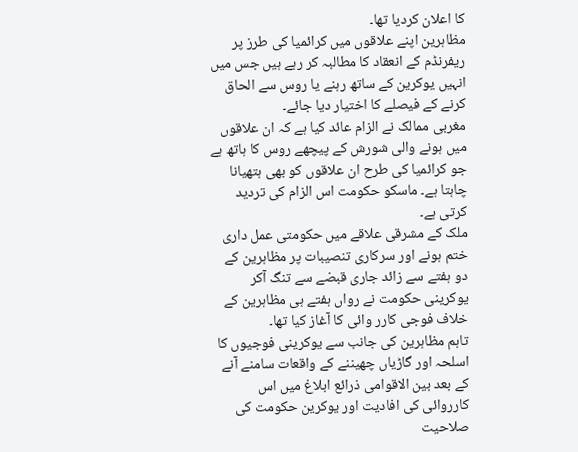کا اعلان کردیا تھا۔
مظاہرین اپنے علاقوں میں کرائمیا کی طرز پر ریفرنڈم کے انعقاد کا مطالبہ کر رہے ہیں جس میں انہیں یوکرین کے ساتھ رہنے یا روس سے الحاق کرنے کے فیصلے کا اختیار دیا جائے۔
مغربی ممالک نے الزام عائد کیا ہے کہ ان علاقوں میں ہونے والی شورش کے پیچھے روس کا ہاتھ ہے جو کرائمیا کی طرح ان علاقوں کو بھی ہتھیانا چاہتا ہے۔ ماسکو حکومت اس الزام کی تردید کرتی ہے۔
ملک کے مشرقی علاقے میں حکومتی عمل داری ختم ہونے اور سرکاری تنصیبات پر مظاہرین کے دو ہفتے سے زائد جاری قبضے سے تنگ آکر یوکرینی حکومت نے رواں ہفتے ہی مظاہرین کے خلاف فوجی کارر وائی کا آغاز کیا تھا۔
تاہم مظاہرین کی جانب سے یوکرینی فوجیوں کا اسلحہ اور گاڑیاں چھیننے کے واقعات سامنے آنے کے بعد بین الاقوامی ذرائع ابلاغ میں اس کارروائی کی افادیت اور یوکرین حکومت کی صلاحیت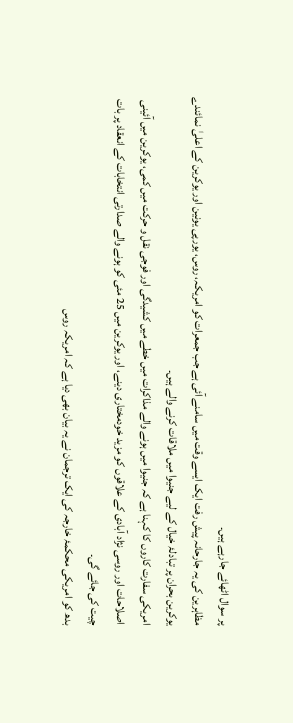پر سوال اٹھائے جارہے ہیں۔
مظاہرین کی یہ جارحانہ پیش رفت ایک ایسے وقت میں سامنے آئی ہے جب جمعرات کو امریکہ، روس، یورپی یونین اور یوکرین کے اعلیٰ نمائندے یوکرین بحران پر تبادلۂ خیال کے لیے جنیوا میں ملاقات کرنے والے ہیں۔
امریکی سفارت کاروں کا کہنا ہے کہ جنیوا میں ہونے والے مذاکرات میں خطے میں کشیدگی اور فوجی نقل و حرکت میں کمی، یوکرین میں آئینی اصلاحات اور روسی نژاد آبادی کے علاقوں کو مزید خودمختاری دینے، اور یوکرین میں 25 مئی کو ہونے والے صدارتی انتخابات کے انعقاد پر بات چیت کی جائے گی۔
بدھ کو امریکی محکمۂ خارجہ کی ایک ترجمان نے یہ بیان بھی دیا ہے کہ امریکہ روس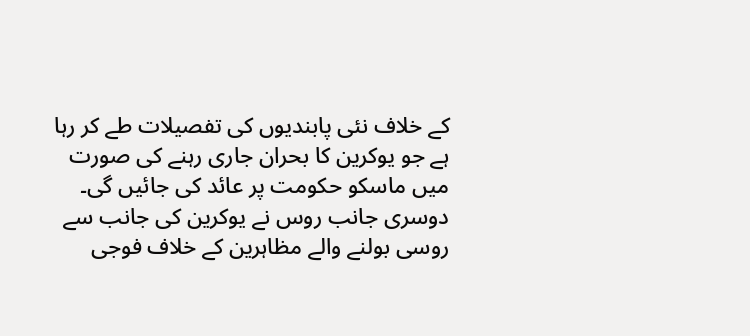کے خلاف نئی پابندیوں کی تفصیلات طے کر رہا ہے جو یوکرین کا بحران جاری رہنے کی صورت میں ماسکو حکومت پر عائد کی جائیں گی۔
دوسری جانب روس نے یوکرین کی جانب سے روسی بولنے والے مظاہرین کے خلاف فوجی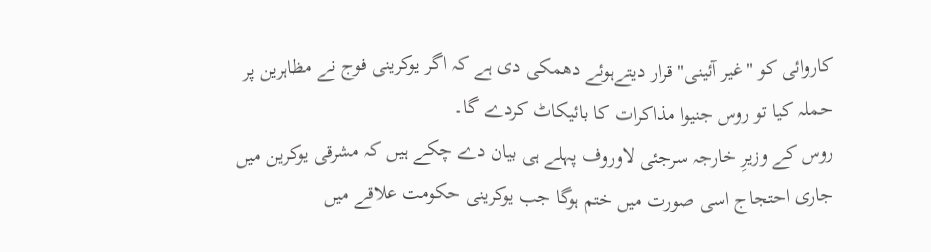کاروائی کو "غیر آئینی" قرار دیتےہوئے دھمکی دی ہے کہ اگر یوکرینی فوج نے مظاہرین پر حملہ کیا تو روس جنیوا مذاکرات کا بائیکاٹ کردے گا۔
روس کے وزیرِ خارجہ سرجئی لاوروف پہلے ہی بیان دے چکے ہیں کہ مشرقی یوکرین میں جاری احتجاج اسی صورت میں ختم ہوگا جب یوکرینی حکومت علاقے میں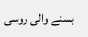بسنے والی روسی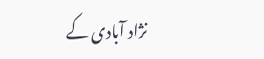نژاد آبادی کے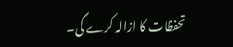تحفظات کا ازالہ کرے گی۔